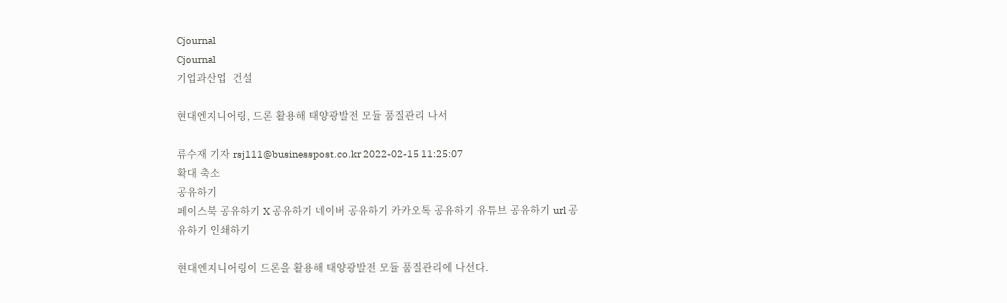Cjournal
Cjournal
기업과산업  건설

현대엔지니어링, 드론 활용해 태양광발전 모듈 품질관리 나서

류수재 기자 rsj111@businesspost.co.kr 2022-02-15 11:25:07
확대 축소
공유하기
페이스북 공유하기 X 공유하기 네이버 공유하기 카카오톡 공유하기 유튜브 공유하기 url 공유하기 인쇄하기

현대엔지니어링이 드론을 활용해 태양광발전 모듈 품질관리에 나선다.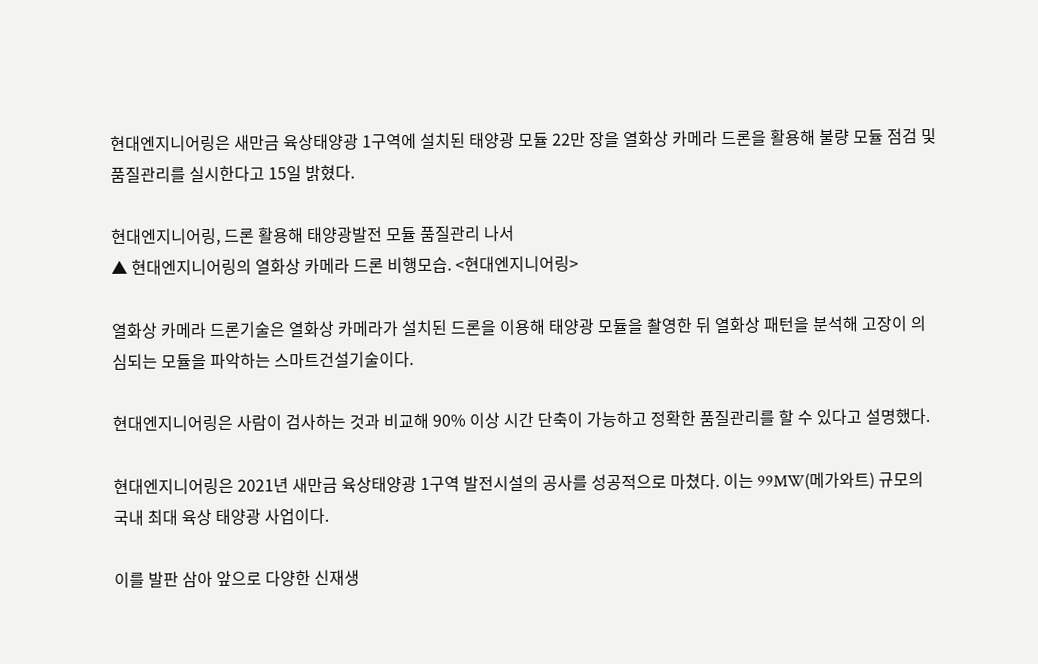현대엔지니어링은 새만금 육상태양광 1구역에 설치된 태양광 모듈 22만 장을 열화상 카메라 드론을 활용해 불량 모듈 점검 및 품질관리를 실시한다고 15일 밝혔다.

현대엔지니어링, 드론 활용해 태양광발전 모듈 품질관리 나서
▲ 현대엔지니어링의 열화상 카메라 드론 비행모습. <현대엔지니어링>

열화상 카메라 드론기술은 열화상 카메라가 설치된 드론을 이용해 태양광 모듈을 촬영한 뒤 열화상 패턴을 분석해 고장이 의심되는 모듈을 파악하는 스마트건설기술이다.

현대엔지니어링은 사람이 검사하는 것과 비교해 90% 이상 시간 단축이 가능하고 정확한 품질관리를 할 수 있다고 설명했다.

현대엔지니어링은 2021년 새만금 육상태양광 1구역 발전시설의 공사를 성공적으로 마쳤다. 이는 99MW(메가와트) 규모의 국내 최대 육상 태양광 사업이다.

이를 발판 삼아 앞으로 다양한 신재생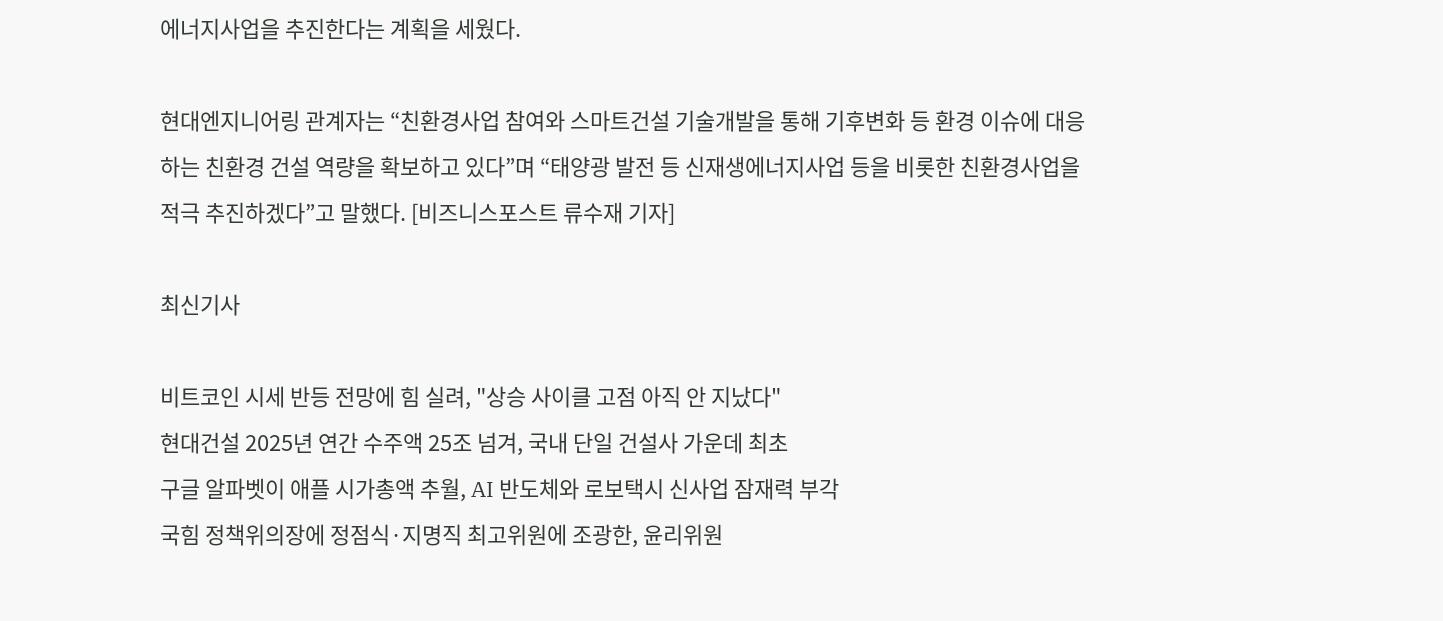에너지사업을 추진한다는 계획을 세웠다.

현대엔지니어링 관계자는 “친환경사업 참여와 스마트건설 기술개발을 통해 기후변화 등 환경 이슈에 대응하는 친환경 건설 역량을 확보하고 있다”며 “태양광 발전 등 신재생에너지사업 등을 비롯한 친환경사업을 적극 추진하겠다”고 말했다. [비즈니스포스트 류수재 기자]

최신기사

비트코인 시세 반등 전망에 힘 실려, "상승 사이클 고점 아직 안 지났다"
현대건설 2025년 연간 수주액 25조 넘겨, 국내 단일 건설사 가운데 최초
구글 알파벳이 애플 시가총액 추월, AI 반도체와 로보택시 신사업 잠재력 부각
국힘 정책위의장에 정점식·지명직 최고위원에 조광한, 윤리위원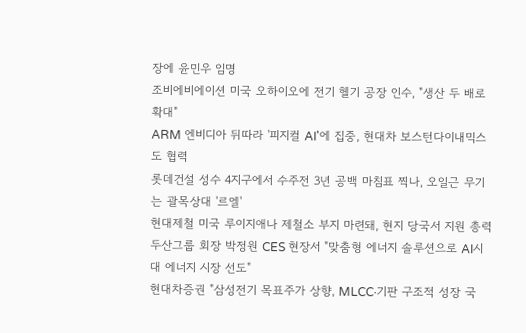장에 윤민우 임명
조비에비에이션 미국 오하이오에 전기 헬기 공장 인수, "생산 두 배로 확대"
ARM 엔비디아 뒤따라 '피지컬 AI'에 집중, 현대차 보스턴다이내믹스도 협력
롯데건설 성수 4지구에서 수주전 3년 공백 마침표 찍나, 오일근 무기는 괄목상대 '르엘'
현대제철 미국 루이지애나 제철소 부지 마련돼, 현지 당국서 지원 총력
두산그룹 회장 박정원 CES 현장서 "맞춤형 에너지 솔루션으로 AI시대 에너지 시장 선도"
현대차증권 "삼성전기 목표주가 상향, MLCC·기판 구조적 성장 국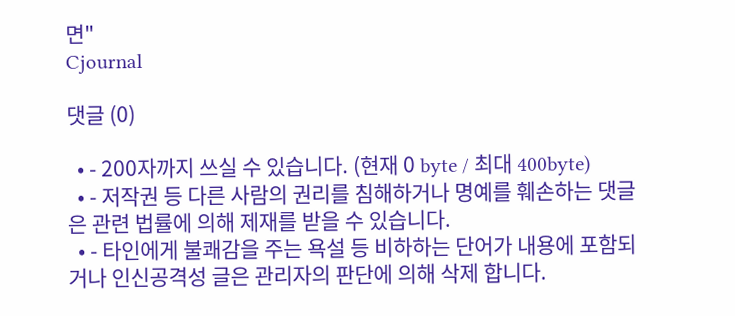면"
Cjournal

댓글 (0)

  • - 200자까지 쓰실 수 있습니다. (현재 0 byte / 최대 400byte)
  • - 저작권 등 다른 사람의 권리를 침해하거나 명예를 훼손하는 댓글은 관련 법률에 의해 제재를 받을 수 있습니다.
  • - 타인에게 불쾌감을 주는 욕설 등 비하하는 단어가 내용에 포함되거나 인신공격성 글은 관리자의 판단에 의해 삭제 합니다.